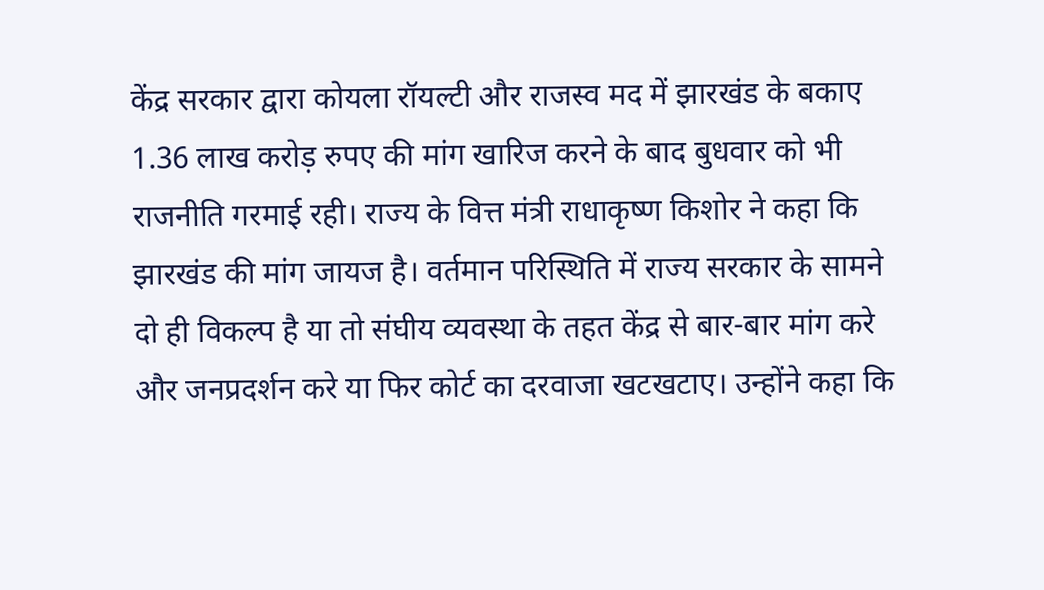केंद्र सरकार द्वारा कोयला रॉयल्टी और राजस्व मद में झारखंड के बकाए 1.36 लाख करोड़ रुपए की मांग खारिज करने के बाद बुधवार को भी राजनीति गरमाई रही। राज्य के वित्त मंत्री राधाकृष्ण किशोर ने कहा कि झारखंड की मांग जायज है। वर्तमान परिस्थिति में राज्य सरकार के सामने दो ही विकल्प है या तो संघीय व्यवस्था के तहत केंद्र से बार-बार मांग करे और जनप्रदर्शन करे या फिर कोर्ट का दरवाजा खटखटाए। उन्होंने कहा कि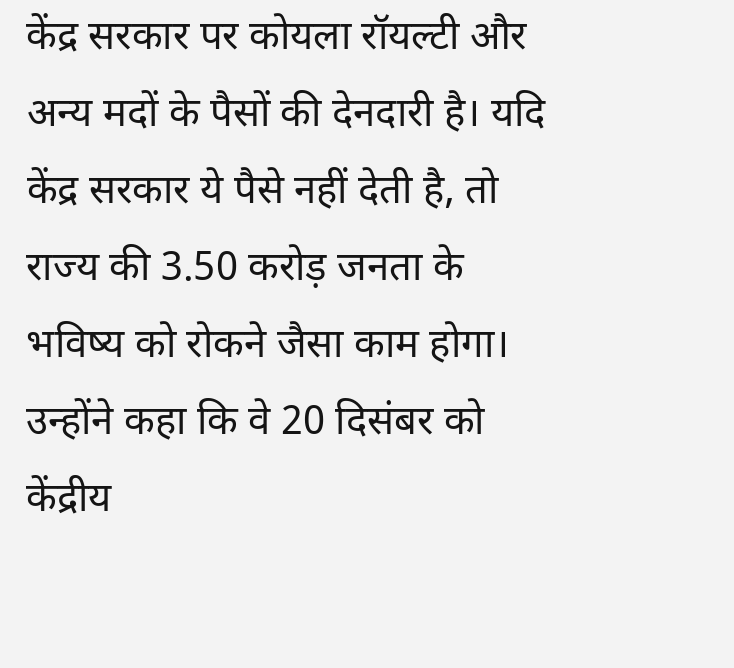केंद्र सरकार पर कोयला रॉयल्टी और अन्य मदों के पैसों की देनदारी है। यदि केंद्र सरकार ये पैसे नहीं देती है, तो राज्य की 3.50 करोड़ जनता के भविष्य को रोकने जैसा काम होगा। उन्होंने कहा कि वे 20 दिसंबर को केंद्रीय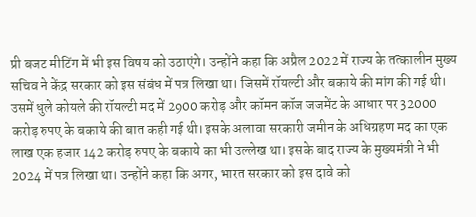प्री बजट मीटिंग में भी इस विषय को उठाएंगे। उन्होंने कहा कि अप्रैल 2022 में राज्य के तत्कालीन मुख्य सचिव ने केंद्र सरकार को इस संबंध में पत्र लिखा था। जिसमें रॉयल्टी और बकाये की मांग की गई थी। उसमें धुले कोयले की रॉयल्टी मद में 2900 करोड़ और कॉमन कॉज जजमेंट के आधार पर 32000 करोड़ रुपए के बकाये की बात कही गई थी। इसके अलावा सरकारी जमीन के अधिग्रहण मद का एक लाख एक हजार 142 करोड़ रुपए के बकाये का भी उल्लेख था। इसके बाद राज्य के मुख्यमंत्री ने भी 2024 में पत्र लिखा था। उन्होंने कहा कि अगर, भारत सरकार को इस दावे को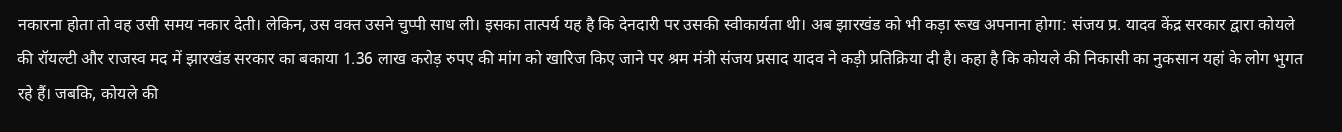नकारना होता तो वह उसी समय नकार देती। लेकिन, उस वक्त उसने चुप्पी साध ली। इसका तात्पर्य यह है कि देनदारी पर उसकी स्वीकार्यता थी। अब झारखंड को भी कड़ा रूख अपनाना होगा: संजय प्र. यादव केंद्र सरकार द्वारा कोयले की रॉयल्टी और राजस्व मद में झारखंड सरकार का बकाया 1.36 लाख करोड़ रुपए की मांग को खारिज किए जाने पर श्रम मंत्री संजय प्रसाद यादव ने कड़ी प्रतिक्रिया दी है। कहा है कि कोयले की निकासी का नुकसान यहां के लोग भुगत रहे हैं। जबकि, कोयले की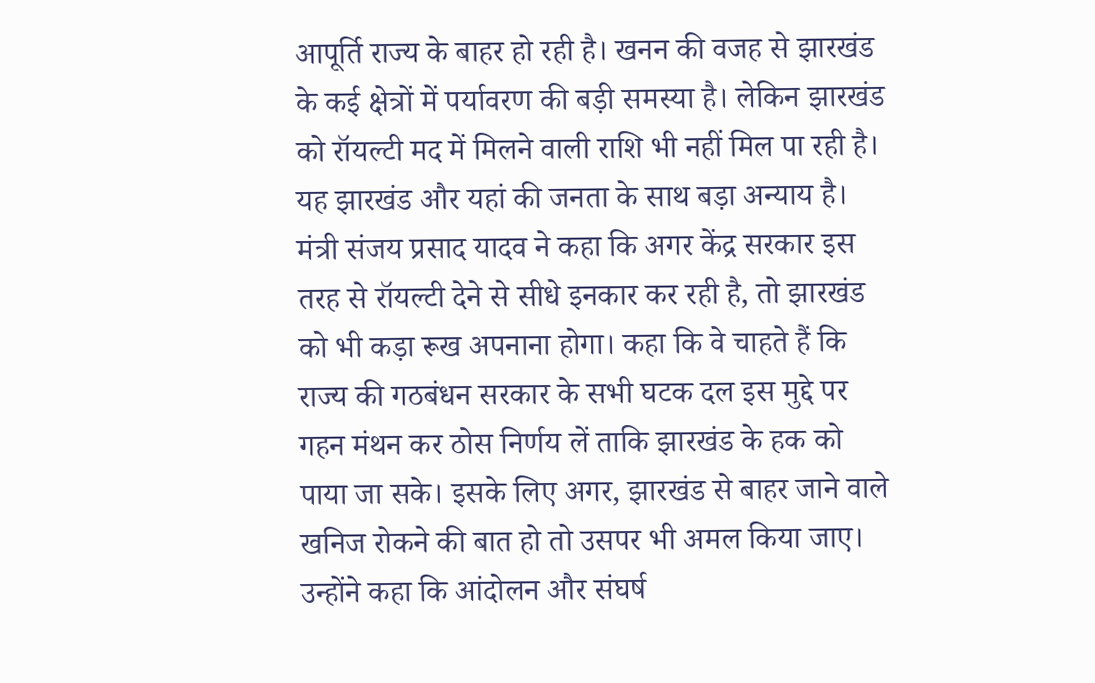आपूर्ति राज्य के बाहर हो रही है। खनन की वजह से झारखंड के कई क्षेत्रों में पर्यावरण की बड़ी समस्या है। लेकिन झारखंड को रॉयल्टी मद में मिलने वाली राशि भी नहीं मिल पा रही है। यह झारखंड और यहां की जनता के साथ बड़ा अन्याय है। मंत्री संजय प्रसाद यादव ने कहा कि अगर केंद्र सरकार इस तरह से रॉयल्टी देने से सीधे इनकार कर रही है, तो झारखंड को भी कड़ा रूख अपनाना होगा। कहा कि वे चाहते हैं कि राज्य की गठबंधन सरकार के सभी घटक दल इस मुद्दे पर गहन मंथन कर ठोस निर्णय लें ताकि झारखंड के हक को पाया जा सके। इसके लिए अगर, झारखंड से बाहर जाने वाले खनिज रोकने की बात हो तो उसपर भी अमल किया जाए। उन्होंने कहा कि आंदोलन और संघर्ष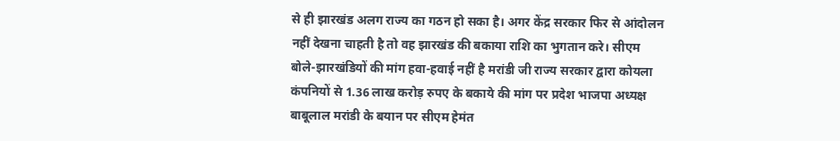से ही झारखंड अलग राज्य का गठन हो सका है। अगर केंद्र सरकार फिर से आंदोलन नहीं देखना चाहती है तो वह झारखंड की बकाया राशि का भुगतान करे। सीएम बोले-झारखंडियों की मांग हवा-हवाई नहीं है मरांडी जी राज्य सरकार द्वारा कोयला कंपनियों से 1.36 लाख करोड़ रुपए के बकाये की मांग पर प्रदेश भाजपा अध्यक्ष बाबूलाल मरांडी के बयान पर सीएम हेमंत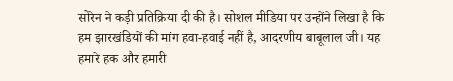सोरेन ने कड़ी प्रतिक्रिया दी की है। सोशल मीडिया पर उन्होंने लिखा है कि हम झारखंडियों की मांग हवा-हवाई नहीं है, आदरणीय बाबूलाल जी। यह हमारे हक और हमारी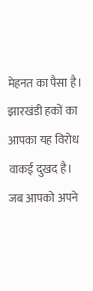मेहनत का पैसा है। झारखंडी हकों का आपका यह विरोध वाकई दुखद है। जब आपको अपने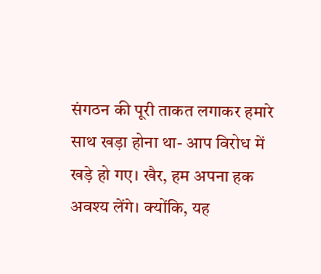संगठन की पूरी ताकत लगाकर हमारे साथ खड़ा होना था- आप विरोध में खड़े हो गए। खैर, हम अपना हक अवश्य लेंगे। क्योंकि, यह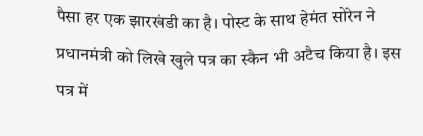पैसा हर एक झारखंडी का है। पोस्ट के साथ हेमंत सोरेन ने प्रधानमंत्री को लिखे खुले पत्र का स्कैन भी अटैच किया है। इस पत्र में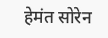हेमंत सोरेन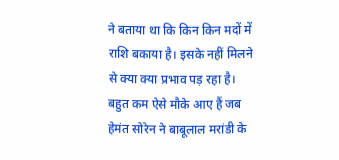ने बताया था कि किन किन मदों में राशि बकाया है। इसके नहीं मिलने से क्या क्या प्रभाव पड़ रहा है। बहुत कम ऐसे मौके आए हैं जब हेमंत सोरेन ने बाबूलाल मरांडी के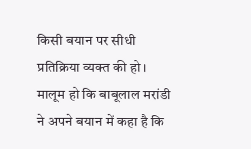किसी बयान पर सीधी प्रतिक्रिया व्यक्त की हो। मालूम हो कि बाबूलाल मरांडी ने अपने बयान में कहा है कि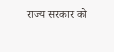राज्य सरकार को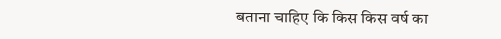बताना चाहिए कि किस किस वर्ष का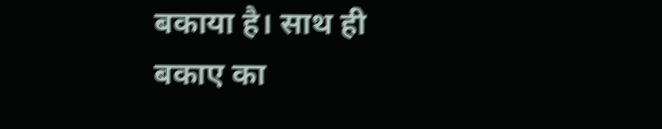बकाया है। साथ ही बकाए का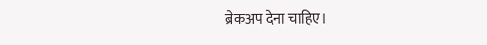ब्रेकअप देना चाहिए।